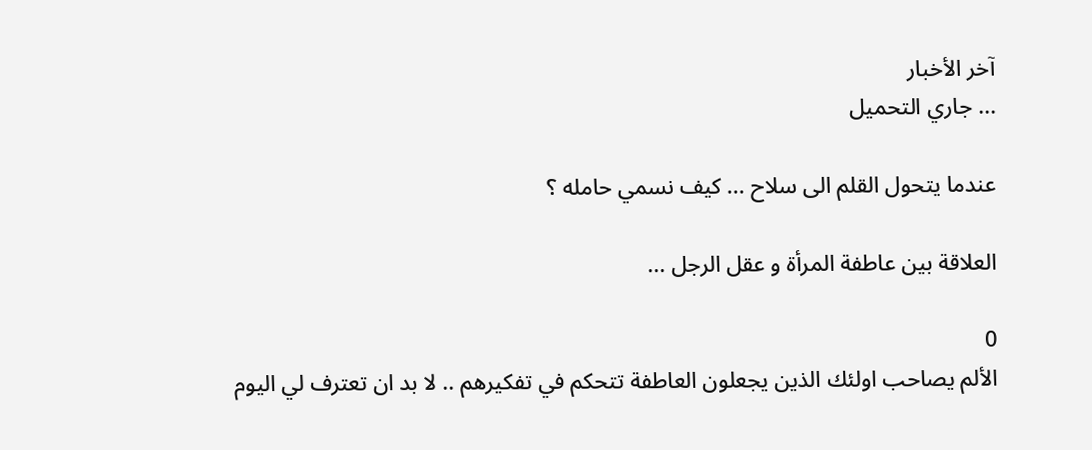آخر الأخبار
... جاري التحميل

عندما يتحول القلم الى سلاح ... كيف نسمي حامله ؟

العلاقة بين عاطفة المرأة و عقل الرجل ...

0
الألم يصاحب اولئك الذين يجعلون العاطفة تتحكم في تفكيرهم .. لا بد ان تعترف لي اليوم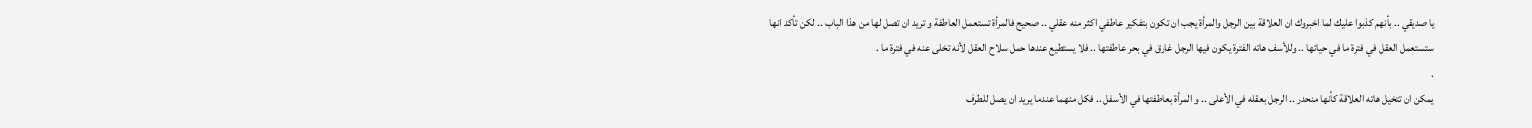يا صديقي .. بأنهم كذبوا عليك لما اخبروك ان العلاقة بين الرجل والمرأة يجب ان تكون بتفكير عاطفي اكثر منه عقلي .. صحيح فالمرأة تستعمل العاطفة و تريد ان تصل لها من هذا الباب .. لكن تأكد انها ستستعمل العقل في فترة ما في حياتها .. وللأسف هاته الفترة يكون فيها الرجل غارق في بحر عاطفتها .. فلا يستطيع عندها حمل سلاح العقل لأنه تخلى عنه في فترة ما .
.
يمكن ان تتخيل هاته العلاقة كأنها منحدر .. الرجل بعقله في الأعلى .. و المرأة بعاطفتها في الأسفل .. فكل منهما عندما يريد ان يصل للطرف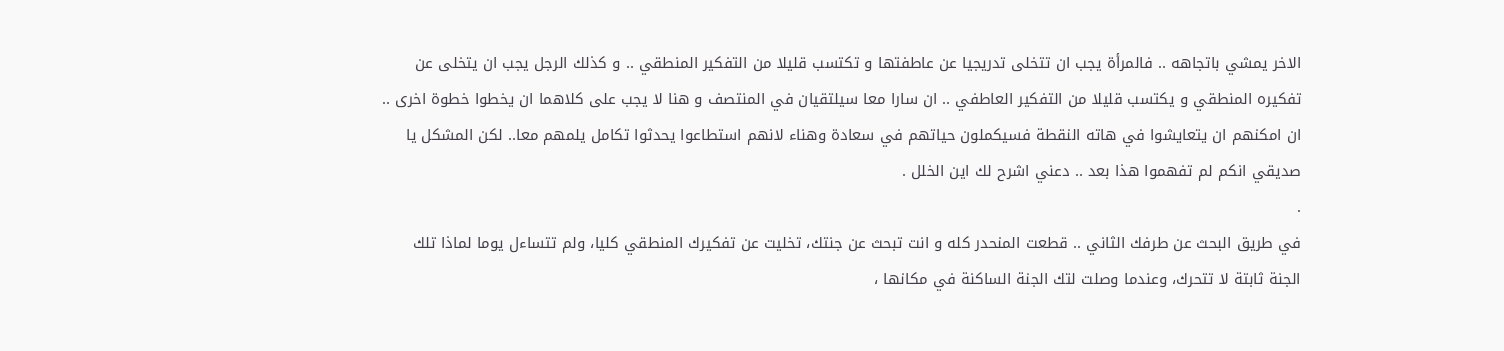الاخر يمشي باتجاهه .. فالمرأة يجب ان تتخلى تدريجيا عن عاطفتها و تكتسب قليلا من التفكير المنطقي .. و كذلك الرجل يجب ان يتخلى عن تفكيره المنطقي و يكتسب قليلا من التفكير العاطفي .. ان سارا معا سيلتقيان في المنتصف و هنا لا يجب على كلاهما ان يخطوا خطوة اخرى .. ان امكنهم ان يتعايشوا في هاته النقطة فسيكملون حياتهم في سعادة وهناء لانهم استطاعوا يحدثوا تكامل يلمهم معا.. لكن المشكل يا صديقي انكم لم تفهموا هذا بعد .. دعني اشرح لك اين الخلل .
.
في طريق البحث عن طرفك الثاني .. قطعت المنحدر كله و انت تبحث عن جنتك، تخليت عن تفكيرك المنطقي كليا، ولم تتساءل يوما لماذا تلك الجنة ثابتة لا تتحرك، وعندما وصلت لتك الجنة الساكنة في مكانها ،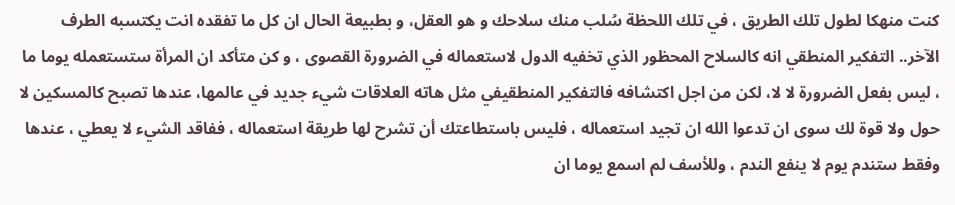كنت منهكا لطول تلك الطريق ، في تلك اللحظة سُلب منك سلاحك و هو العقل، و بطبيعة الحال ان كل ما تفقده انت يكتسبه الطرف الآخر.. التفكير المنطقي انه كالسلاح المحظور الذي تخفيه الدول لاستعماله في الضرورة القصوى ، و كن متأكد ان المرأة ستستعمله يوما ما ، ليس بفعل الضرورة لا لا، لكن من اجل اكتشافه فالتفكير المنطقيفي مثل هاته العلاقات شيء جديد في عالمها، عندها تصبح كالمسكين لا حول ولا قوة لك سوى ان تدعوا الله ان تجيد استعماله ، فليس باستطاعتك أن تشرح لها طريقة استعماله ، ففاقد الشيء لا يعطي ، عندها وفقط ستندم يوم لا ينفع الندم ، وللأسف لم اسمع يوما ان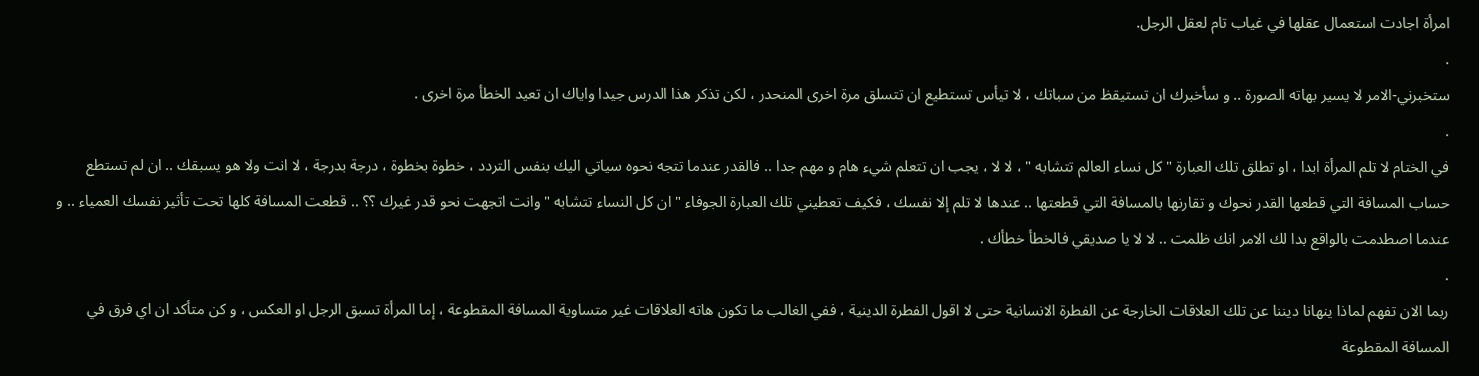امرأة اجادت استعمال عقلها في غياب تام لعقل الرجل.
.
ستخبرني-الامر لا يسير بهاته الصورة .. و سأخبرك ان تستيقظ من سباتك ، لا تيأس تستطيع ان تتسلق مرة اخرى المنحدر ، لكن تذكر هذا الدرس جيدا واياك ان تعيد الخطأ مرة اخرى .
.
في الختام لا تلم المرأة ابدا ، او تطلق تلك العبارة " كل نساء العالم تتشابه " ، لا لا ، يجب ان تتعلم شيء هام و مهم جدا .. فالقدر عندما تتجه نحوه سياتي اليك بنفس التردد ، خطوة بخطوة ، درجة بدرجة ، لا انت ولا هو يسبقك .. ان لم تستطع حساب المسافة التي قطعها القدر نحوك و تقارنها بالمسافة التي قطعتها .. عندها لا تلم إلا نفسك ، فكيف تعطيني تلك العبارة الجوفاء " ان كل النساء تتشابه " وانت اتجهت نحو قدر غيرك ؟؟ .. قطعت المسافة كلها تحت تأثير نفسك العمياء .. و عندما اصطدمت بالواقع بدا لك الامر انك ظلمت .. لا لا يا صديقي فالخطأ خطأك .
.
ربما الان تفهم لماذا ينهانا ديننا عن تلك العلاقات الخارجة عن الفطرة الانسانية حتى لا اقول الفطرة الدينية ، ففي الغالب ما تكون هاته العلاقات غير متساوية المسافة المقطوعة ، إما المرأة تسبق الرجل او العكس ، و كن متأكد ان اي فرق في المسافة المقطوعة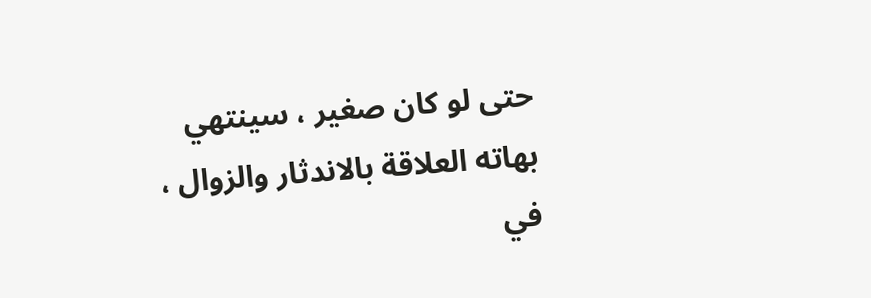حتى لو كان صغير ، سينتهي بهاته العلاقة بالاندثار والزوال ، في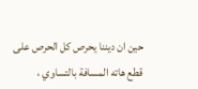حين ان ديننا يحرص كل الحرص على قطع هاته المسافة بالتساوي ،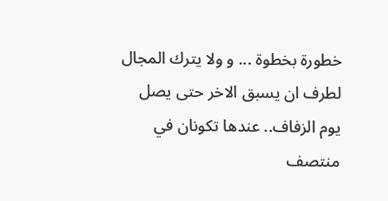خطورة بخطوة ... و ولا يترك المجال لطرف ان يسبق الاخر حتى يصل يوم الزفاف.. عندها تكونان في منتصف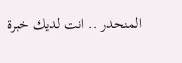المنحدر .. انت لديك خبرة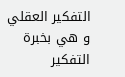التفكير العقلي و هي بخبرة التفكير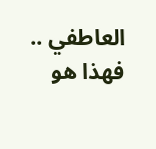العاطفي .. فهذا هو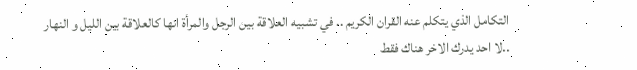التكامل الذي يتكلم عنه القران الكريم .. في تشبيه العلاقة بين الرجل والمرأة انها كالعلاقة بين الليل و النهار ..لا احد يدرك الاخر هناك فقط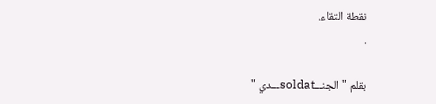نقطة التقاء.
.

بقلم " الجنـــsoldatـــدي "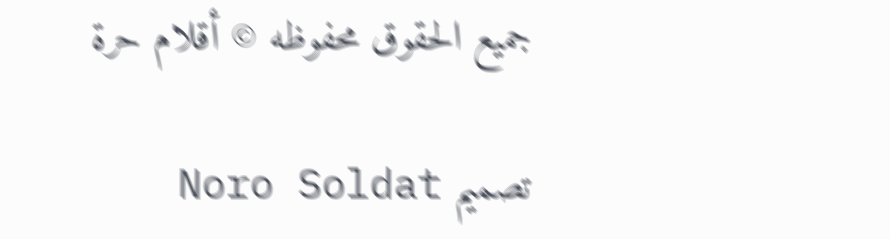جميع الحقوق محفوظه © أقلام حرة

تصميم Noro Soldat